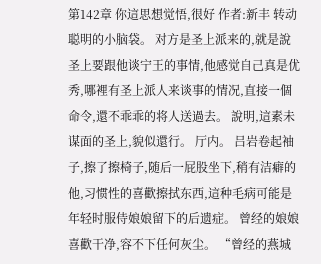第142章 你這思想觉悟,很好 作者:新丰 转动聪明的小脑袋。 对方是圣上派来的,就是說圣上要跟他谈宁王的事情,他感觉自己真是优秀,哪裡有圣上派人来谈事的情况,直接一個命令,還不乖乖的将人送過去。 說明,這素未谋面的圣上,貌似還行。 厅内。 吕岩卷起袖子,擦了擦椅子,随后一屁股坐下,稍有洁癖的他,习惯性的喜歡擦拭东西,這种毛病可能是年轻时服侍娘娘留下的后遗症。 曾经的娘娘喜歡干净,容不下任何灰尘。 “曾经的燕城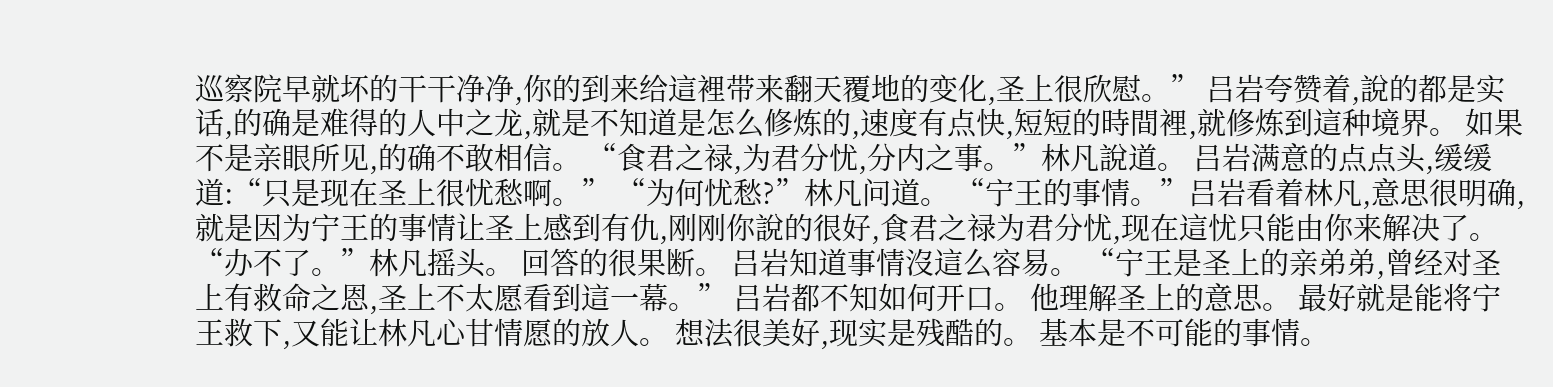巡察院早就坏的干干净净,你的到来给這裡带来翻天覆地的变化,圣上很欣慰。” 吕岩夸赞着,說的都是实话,的确是难得的人中之龙,就是不知道是怎么修炼的,速度有点快,短短的時間裡,就修炼到這种境界。 如果不是亲眼所见,的确不敢相信。 “食君之禄,为君分忧,分内之事。”林凡說道。 吕岩满意的点点头,缓缓道:“只是现在圣上很忧愁啊。” “为何忧愁?”林凡问道。 “宁王的事情。”吕岩看着林凡,意思很明确,就是因为宁王的事情让圣上感到有仇,刚刚你說的很好,食君之禄为君分忧,现在這忧只能由你来解决了。 “办不了。”林凡摇头。 回答的很果断。 吕岩知道事情沒這么容易。 “宁王是圣上的亲弟弟,曾经对圣上有救命之恩,圣上不太愿看到這一幕。” 吕岩都不知如何开口。 他理解圣上的意思。 最好就是能将宁王救下,又能让林凡心甘情愿的放人。 想法很美好,现实是残酷的。 基本是不可能的事情。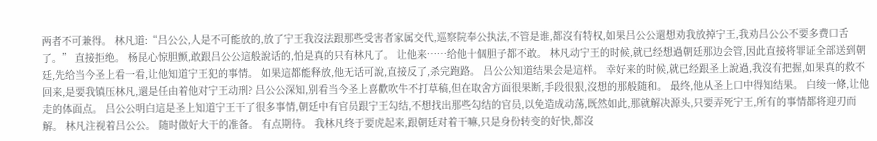两者不可兼得。 林凡道:“吕公公,人是不可能放的,放了宁王我沒法跟那些受害者家属交代,巡察院奉公执法,不管是谁,都沒有特权,如果吕公公還想劝我放掉宁王,我劝吕公公不要多费口舌了。” 直接拒绝。 杨昆心惊胆颤,敢跟吕公公這般說话的,怕是真的只有林凡了。 让他来……给他十個胆子都不敢。 林凡动宁王的时候,就已经想過朝廷那边会管,因此直接将罪证全部送到朝廷,先给当今圣上看一看,让他知道宁王犯的事情。 如果這都能释放,他无话可說,直接反了,杀完跑路。 吕公公知道结果会是這样。 幸好来的时候,就已经跟圣上說過,我沒有把握,如果真的救不回来,是要我镇压林凡,還是任由着他对宁王动刑? 吕公公深知,别看当今圣上喜歡吹牛不打草稿,但在取舍方面很果断,手段很狠,沒想的那般随和。 最终,他从圣上口中得知结果。 白绫一條,让他走的体面点。 吕公公明白這是圣上知道宁王干了很多事情,朝廷中有官员跟宁王勾结,不想找出那些勾结的官员,以免造成动荡,既然如此,那就解决源头,只要弄死宁王,所有的事情都将迎刃而解。 林凡注视着吕公公。 随时做好大干的准备。 有点期待。 我林凡终于要虎起来,跟朝廷对着干嘛,只是身份转变的好快,都沒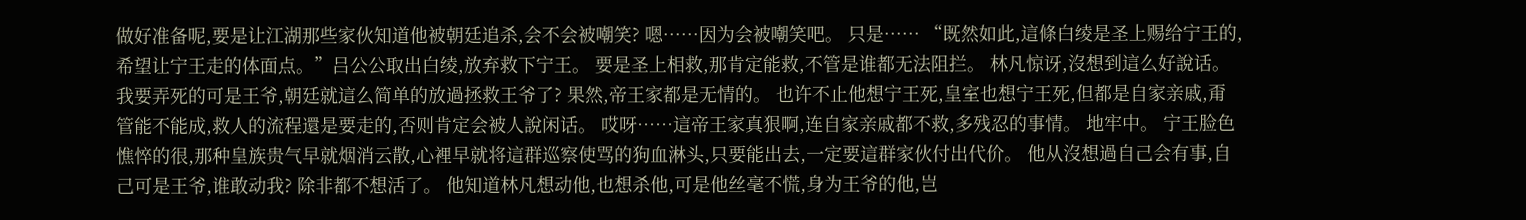做好准备呢,要是让江湖那些家伙知道他被朝廷追杀,会不会被嘲笑? 嗯……因为会被嘲笑吧。 只是…… “既然如此,這條白绫是圣上赐给宁王的,希望让宁王走的体面点。”吕公公取出白绫,放弃救下宁王。 要是圣上相救,那肯定能救,不管是谁都无法阻拦。 林凡惊讶,沒想到這么好說话。 我要弄死的可是王爷,朝廷就這么简单的放過拯救王爷了? 果然,帝王家都是无情的。 也许不止他想宁王死,皇室也想宁王死,但都是自家亲戚,甭管能不能成,救人的流程還是要走的,否则肯定会被人說闲话。 哎呀……這帝王家真狠啊,连自家亲戚都不救,多残忍的事情。 地牢中。 宁王脸色憔悴的很,那种皇族贵气早就烟消云散,心裡早就将這群巡察使骂的狗血淋头,只要能出去,一定要這群家伙付出代价。 他从沒想過自己会有事,自己可是王爷,谁敢动我? 除非都不想活了。 他知道林凡想动他,也想杀他,可是他丝毫不慌,身为王爷的他,岂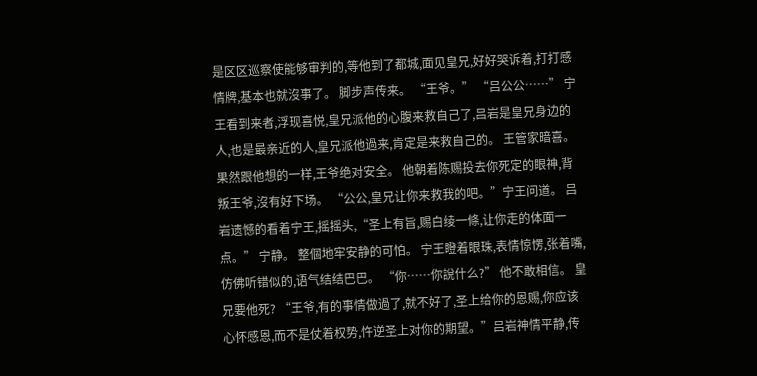是区区巡察使能够审判的,等他到了都城,面见皇兄,好好哭诉着,打打感情牌,基本也就沒事了。 脚步声传来。 “王爷。” “吕公公……” 宁王看到来者,浮现喜悦,皇兄派他的心腹来救自己了,吕岩是皇兄身边的人,也是最亲近的人,皇兄派他過来,肯定是来救自己的。 王管家暗喜。 果然跟他想的一样,王爷绝对安全。 他朝着陈赐投去你死定的眼神,背叛王爷,沒有好下场。 “公公,皇兄让你来救我的吧。”宁王问道。 吕岩遗憾的看着宁王,摇摇头,“圣上有旨,赐白绫一條,让你走的体面一点。” 宁静。 整個地牢安静的可怕。 宁王瞪着眼珠,表情惊愣,张着嘴,仿佛听错似的,语气结结巴巴。 “你……你說什么?” 他不敢相信。 皇兄要他死? “王爷,有的事情做過了,就不好了,圣上给你的恩赐,你应该心怀感恩,而不是仗着权势,忤逆圣上对你的期望。”吕岩神情平静,传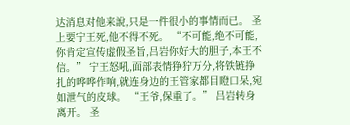达消息对他来說,只是一件很小的事情而已。 圣上要宁王死,他不得不死。 “不可能,绝不可能,你肯定宣传虚假圣旨,吕岩你好大的胆子,本王不信。” 宁王怒吼,面部表情狰狞万分,将铁链挣扎的哗哗作响,就连身边的王管家都目瞪口呆,宛如泄气的皮球。 “王爷,保重了。” 吕岩转身离开。 圣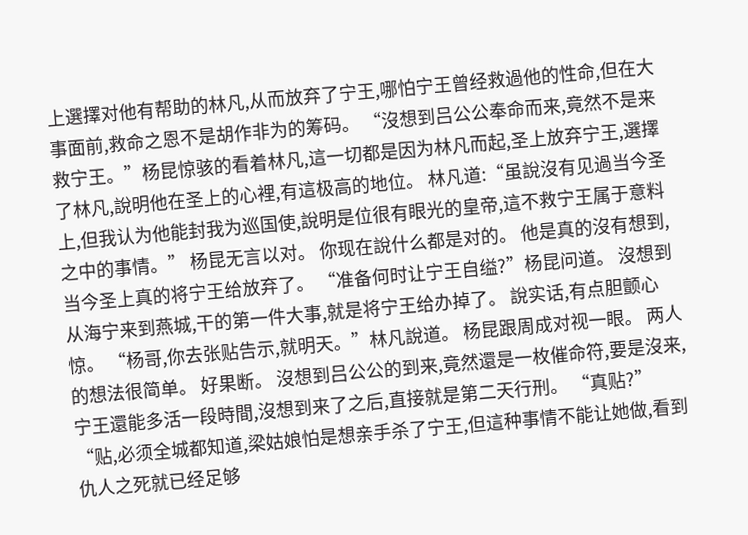上選擇对他有帮助的林凡,从而放弃了宁王,哪怕宁王曾经救過他的性命,但在大事面前,救命之恩不是胡作非为的筹码。 “沒想到吕公公奉命而来,竟然不是来救宁王。”杨昆惊骇的看着林凡,這一切都是因为林凡而起,圣上放弃宁王,選擇了林凡,說明他在圣上的心裡,有這极高的地位。 林凡道:“虽說沒有见過当今圣上,但我认为他能封我为巡国使,說明是位很有眼光的皇帝,這不救宁王属于意料之中的事情。” 杨昆无言以对。 你现在說什么都是对的。 他是真的沒有想到,当今圣上真的将宁王给放弃了。 “准备何时让宁王自缢?”杨昆问道。 沒想到从海宁来到燕城,干的第一件大事,就是将宁王给办掉了。 說实话,有点胆颤心惊。 “杨哥,你去张贴告示,就明天。”林凡說道。 杨昆跟周成对视一眼。 两人的想法很简单。 好果断。 沒想到吕公公的到来,竟然還是一枚催命符,要是沒来,宁王還能多活一段時間,沒想到来了之后,直接就是第二天行刑。 “真贴?” “贴,必须全城都知道,梁姑娘怕是想亲手杀了宁王,但這种事情不能让她做,看到仇人之死就已经足够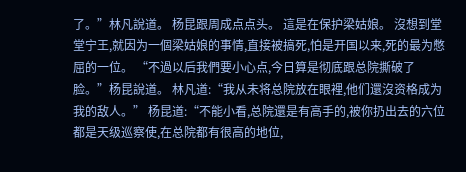了。”林凡說道。 杨昆跟周成点点头。 這是在保护梁姑娘。 沒想到堂堂宁王,就因为一個梁姑娘的事情,直接被搞死,怕是开国以来,死的最为憋屈的一位。 “不過以后我們要小心点,今日算是彻底跟总院撕破了脸。”杨昆說道。 林凡道:“我从未将总院放在眼裡,他们還沒资格成为我的敌人。” 杨昆道:“不能小看,总院還是有高手的,被你扔出去的六位都是天级巡察使,在总院都有很高的地位,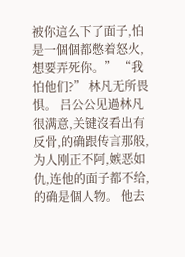被你這么下了面子,怕是一個個都憋着怒火,想要弄死你。” “我怕他们?” 林凡无所畏惧。 吕公公见過林凡很满意,关键沒看出有反骨,的确跟传言那般,为人刚正不阿,嫉恶如仇,连他的面子都不给,的确是個人物。 他去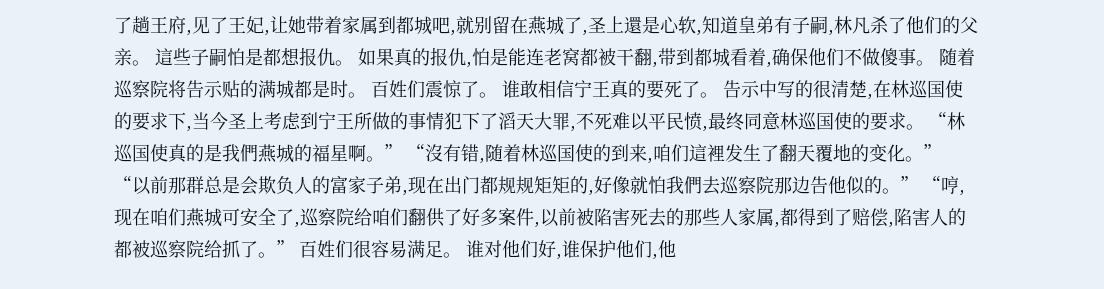了趟王府,见了王妃,让她带着家属到都城吧,就别留在燕城了,圣上還是心软,知道皇弟有子嗣,林凡杀了他们的父亲。 這些子嗣怕是都想报仇。 如果真的报仇,怕是能连老窝都被干翻,带到都城看着,确保他们不做傻事。 随着巡察院将告示贴的满城都是时。 百姓们震惊了。 谁敢相信宁王真的要死了。 告示中写的很清楚,在林巡国使的要求下,当今圣上考虑到宁王所做的事情犯下了滔天大罪,不死难以平民愤,最终同意林巡国使的要求。 “林巡国使真的是我們燕城的福星啊。” “沒有错,随着林巡国使的到来,咱们這裡发生了翻天覆地的变化。” “以前那群总是会欺负人的富家子弟,现在出门都规规矩矩的,好像就怕我們去巡察院那边告他似的。” “哼,现在咱们燕城可安全了,巡察院给咱们翻供了好多案件,以前被陷害死去的那些人家属,都得到了赔偿,陷害人的都被巡察院给抓了。” 百姓们很容易满足。 谁对他们好,谁保护他们,他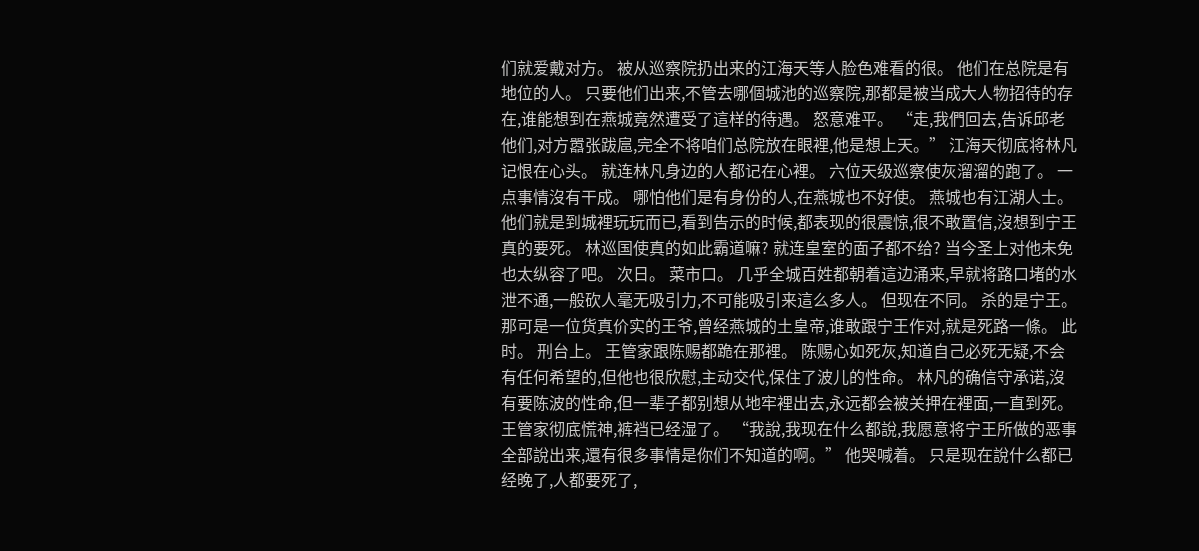们就爱戴对方。 被从巡察院扔出来的江海天等人脸色难看的很。 他们在总院是有地位的人。 只要他们出来,不管去哪個城池的巡察院,那都是被当成大人物招待的存在,谁能想到在燕城竟然遭受了這样的待遇。 怒意难平。 “走,我們回去,告诉邱老他们,对方嚣张跋扈,完全不将咱们总院放在眼裡,他是想上天。” 江海天彻底将林凡记恨在心头。 就连林凡身边的人都记在心裡。 六位天级巡察使灰溜溜的跑了。 一点事情沒有干成。 哪怕他们是有身份的人,在燕城也不好使。 燕城也有江湖人士。 他们就是到城裡玩玩而已,看到告示的时候,都表现的很震惊,很不敢置信,沒想到宁王真的要死。 林巡国使真的如此霸道嘛? 就连皇室的面子都不给? 当今圣上对他未免也太纵容了吧。 次日。 菜市口。 几乎全城百姓都朝着這边涌来,早就将路口堵的水泄不通,一般砍人毫无吸引力,不可能吸引来這么多人。 但现在不同。 杀的是宁王。 那可是一位货真价实的王爷,曾经燕城的土皇帝,谁敢跟宁王作对,就是死路一條。 此时。 刑台上。 王管家跟陈赐都跪在那裡。 陈赐心如死灰,知道自己必死无疑,不会有任何希望的,但他也很欣慰,主动交代,保住了波儿的性命。 林凡的确信守承诺,沒有要陈波的性命,但一辈子都别想从地牢裡出去,永远都会被关押在裡面,一直到死。 王管家彻底慌神,裤裆已经湿了。 “我說,我现在什么都說,我愿意将宁王所做的恶事全部說出来,還有很多事情是你们不知道的啊。” 他哭喊着。 只是现在說什么都已经晚了,人都要死了,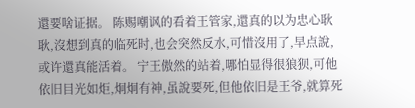還要啥证据。 陈赐嘲讽的看着王管家,還真的以为忠心耿耿,沒想到真的临死时,也会突然反水,可惜沒用了,早点說,或许還真能活着。 宁王傲然的站着,哪怕显得很狼狈,可他依旧目光如炬,炯炯有神,虽說要死,但他依旧是王爷,就算死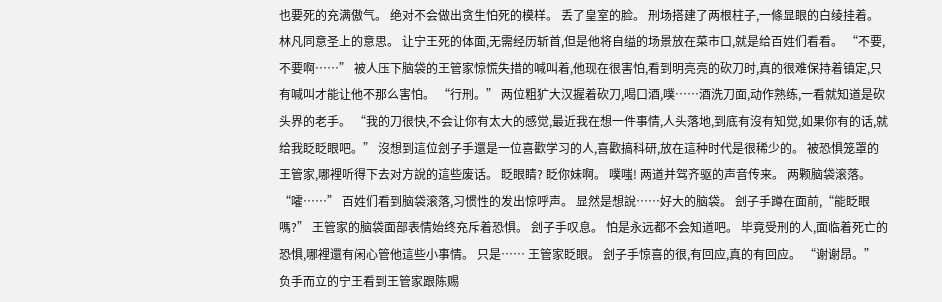也要死的充满傲气。 绝对不会做出贪生怕死的模样。 丢了皇室的脸。 刑场搭建了两根柱子,一條显眼的白绫挂着。 林凡同意圣上的意思。 让宁王死的体面,无需经历斩首,但是他将自缢的场景放在菜市口,就是给百姓们看看。 “不要,不要啊……” 被人压下脑袋的王管家惊慌失措的喊叫着,他现在很害怕,看到明亮亮的砍刀时,真的很难保持着镇定,只有喊叫才能让他不那么害怕。 “行刑。” 两位粗犷大汉握着砍刀,喝口酒,噗……酒洗刀面,动作熟练,一看就知道是砍头界的老手。 “我的刀很快,不会让你有太大的感觉,最近我在想一件事情,人头落地,到底有沒有知觉,如果你有的话,就给我眨眨眼吧。” 沒想到這位刽子手還是一位喜歡学习的人,喜歡搞科研,放在這种时代是很稀少的。 被恐惧笼罩的王管家,哪裡听得下去对方說的這些废话。 眨眼睛? 眨你妹啊。 噗嗤! 两道并驾齐驱的声音传来。 两颗脑袋滚落。 “嚯……” 百姓们看到脑袋滚落,习惯性的发出惊呼声。 显然是想說……好大的脑袋。 刽子手蹲在面前,“能眨眼嗎?” 王管家的脑袋面部表情始终充斥着恐惧。 刽子手叹息。 怕是永远都不会知道吧。 毕竟受刑的人,面临着死亡的恐惧,哪裡還有闲心管他這些小事情。 只是…… 王管家眨眼。 刽子手惊喜的很,有回应,真的有回应。 “谢谢昂。” 负手而立的宁王看到王管家跟陈赐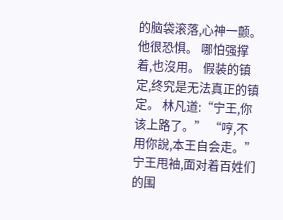的脑袋滚落,心神一颤。 他很恐惧。 哪怕强撑着,也沒用。 假装的镇定,终究是无法真正的镇定。 林凡道:“宁王,你该上路了。” “哼,不用你說,本王自会走。” 宁王甩袖,面对着百姓们的围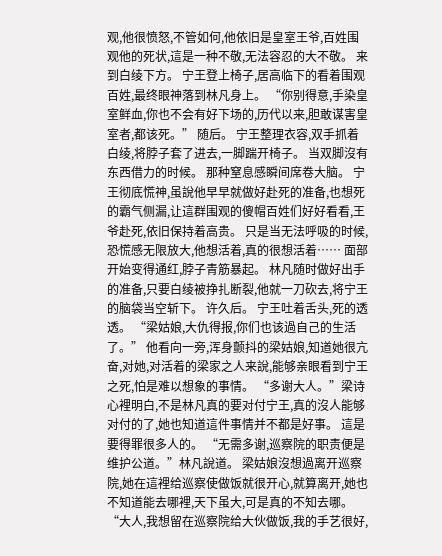观,他很愤怒,不管如何,他依旧是皇室王爷,百姓围观他的死状,這是一种不敬,无法容忍的大不敬。 来到白绫下方。 宁王登上椅子,居高临下的看着围观百姓,最终眼神落到林凡身上。 “你别得意,手染皇室鲜血,你也不会有好下场的,历代以来,胆敢谋害皇室者,都该死。” 随后。 宁王整理衣容,双手抓着白绫,将脖子套了进去,一脚踹开椅子。 当双脚沒有东西借力的时候。 那种窒息感瞬间席卷大脑。 宁王彻底慌神,虽說他早早就做好赴死的准备,也想死的霸气侧漏,让這群围观的傻帽百姓们好好看看,王爷赴死,依旧保持着高贵。 只是当无法呼吸的时候,恐慌感无限放大,他想活着,真的很想活着…… 面部开始变得通红,脖子青筋暴起。 林凡随时做好出手的准备,只要白绫被挣扎断裂,他就一刀砍去,将宁王的脑袋当空斩下。 许久后。 宁王吐着舌头,死的透透。 “梁姑娘,大仇得报,你们也该過自己的生活了。” 他看向一旁,浑身颤抖的梁姑娘,知道她很亢奋,对她,对活着的梁家之人来說,能够亲眼看到宁王之死,怕是难以想象的事情。 “多谢大人。”梁诗心裡明白,不是林凡真的要对付宁王,真的沒人能够对付的了,她也知道這件事情并不都是好事。 這是要得罪很多人的。 “无需多谢,巡察院的职责便是维护公道。”林凡說道。 梁姑娘沒想過离开巡察院,她在這裡给巡察使做饭就很开心,就算离开,她也不知道能去哪裡,天下虽大,可是真的不知去哪。 “大人,我想留在巡察院给大伙做饭,我的手艺很好,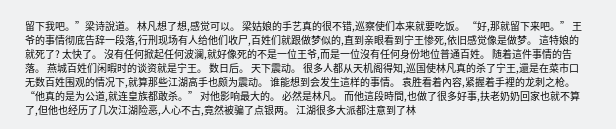留下我吧。”梁诗說道。 林凡想了想,感觉可以。 梁姑娘的手艺真的很不错,巡察使们本来就要吃饭。 “好,那就留下来吧。” 王爷的事情彻底告辞一段落,行刑现场有人给他们收尸,百姓们就跟做梦似的,直到亲眼看到宁王惨死,依旧感觉像是做梦。 這特娘的就死了? 太快了。 沒有任何掀起任何波澜,就好像死的不是一位王爷,而是一位沒有任何身份地位普通百姓。 随着這件事情的告落。 燕城百姓们闲暇时的谈资就是宁王。 数日后。 天下震动。 很多人都从天机阁得知,巡国使林凡真的杀了宁王,還是在菜市口无数百姓围观的情况下,就算那些江湖高手也颇为震动。 谁能想到会发生這样的事情。 袁胜看着內容,紧握着手裡的龙刺之枪。 “他真的是为公道,就连皇族都敢杀。” 对他影响最大的。 必然是林凡。 而他這段時間,也做了很多好事,扶老奶奶回家也就不算了,但他也经历了几次江湖险恶,人心不古,竟然被骗了点银两。 江湖很多大派都注意到了林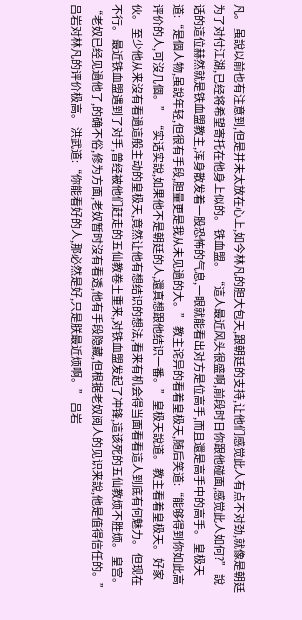凡。 虽說以前也有注意到,但是并未太放在心上,如今林凡的胆大包天,跟朝廷的支持,让他们感觉此人有点不对劲,就像是朝廷为了对付江湖,已经将希望寄托在他身上似的。 铁血盟。 “這人最近风头很盛啊,前段时日你跟他碰面,感觉此人如何?” 說话的這位赫然就是铁血盟教主,浑身散发着一股恐怖的气息,一眼就能看出对方是位高手,而且還是高手中的高手。 皇极天道:“是個人物,虽說年轻,但很有手段,胆量更是我从未见過的大。” 教主诧异的看着皇极天,随后笑道:“能够得到你如此高评价的人,可沒几個。” “实话实說,如果他不是朝廷的人,還真想跟他结识一番。”皇极天說道。 教主看着皇极天。 好家伙。 至少他从来沒有看過這般主动的皇极天,竟然让他有想结识的想法,看来有机会得当面看看這人到底有何魅力。 但现在不行。 最近铁血盟遇到了对手,曾经被他们赶走的五仙教卷土重来,对铁血盟发起了冲锋,這该死的五仙教烦不胜烦。 皇宫。 “老奴已经见過他了,的确不俗,修为方面,老奴暂时沒有看透,他有手段隐藏,但根据老奴阅人的见识来說,他是值得信任的。” 吕岩对林凡的评价极高。 洪武道:“你能看好的人,那必然是好,只是朕最近烦啊。” 吕岩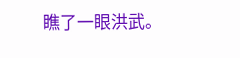瞧了一眼洪武。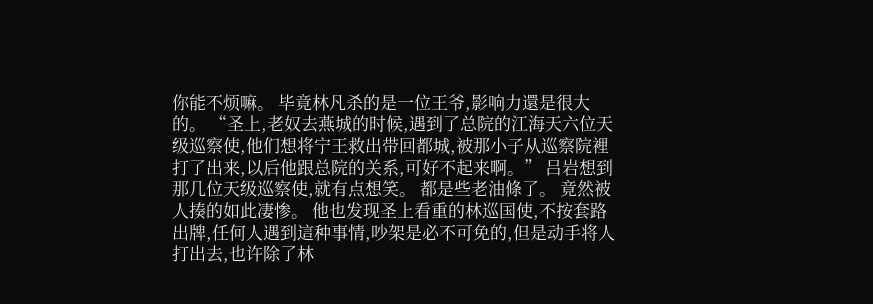你能不烦嘛。 毕竟林凡杀的是一位王爷,影响力還是很大的。 “圣上,老奴去燕城的时候,遇到了总院的江海天六位天级巡察使,他们想将宁王救出带回都城,被那小子从巡察院裡打了出来,以后他跟总院的关系,可好不起来啊。” 吕岩想到那几位天级巡察使,就有点想笑。 都是些老油條了。 竟然被人揍的如此凄惨。 他也发现圣上看重的林巡国使,不按套路出牌,任何人遇到這种事情,吵架是必不可免的,但是动手将人打出去,也许除了林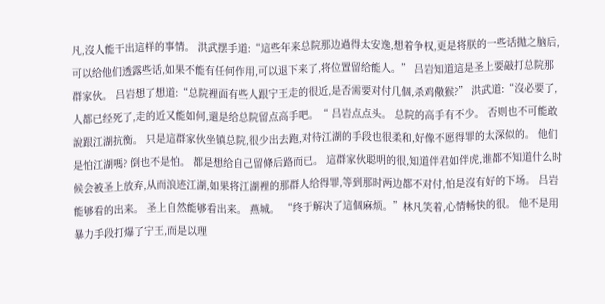凡,沒人能干出這样的事情。 洪武摆手道:“這些年来总院那边過得太安逸,想着争权,更是将朕的一些话抛之脑后,可以给他们透露些话,如果不能有任何作用,可以退下来了,将位置留给能人。” 吕岩知道這是圣上要敲打总院那群家伙。 吕岩想了想道:“总院裡面有些人跟宁王走的很近,是否需要对付几個,杀鸡儆猴?” 洪武道:“沒必要了,人都已经死了,走的近又能如何,還是给总院留点高手吧。“ 吕岩点点头。 总院的高手有不少。 否则也不可能敢說跟江湖抗衡。 只是這群家伙坐镇总院,很少出去跑,对待江湖的手段也很柔和,好像不愿得罪的太深似的。 他们是怕江湖嗎? 倒也不是怕。 都是想给自己留條后路而已。 這群家伙聪明的很,知道伴君如伴虎,谁都不知道什么时候会被圣上放弃,从而浪迹江湖,如果将江湖裡的那群人给得罪,等到那时两边都不对付,怕是沒有好的下场。 吕岩能够看的出来。 圣上自然能够看出来。 燕城。 “终于解决了這個麻烦。”林凡笑着,心情畅快的很。 他不是用暴力手段打爆了宁王,而是以理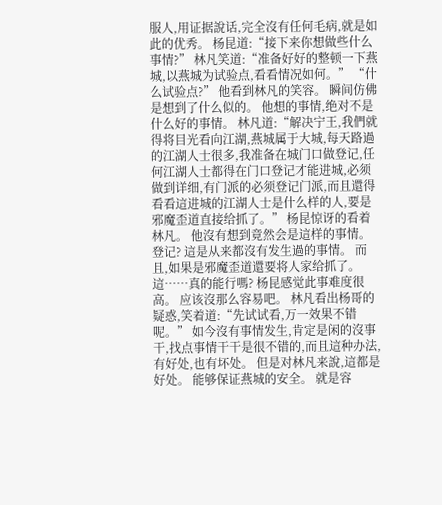服人,用证据說话,完全沒有任何毛病,就是如此的优秀。 杨昆道:“接下来你想做些什么事情?” 林凡笑道:“准备好好的整顿一下燕城,以燕城为试验点,看看情况如何。” “什么试验点?” 他看到林凡的笑容。 瞬间仿佛是想到了什么似的。 他想的事情,绝对不是什么好的事情。 林凡道:“解决宁王,我們就得将目光看向江湖,燕城属于大城,每天路過的江湖人士很多,我准备在城门口做登记,任何江湖人士都得在门口登记才能进城,必须做到详细,有门派的必须登记门派,而且還得看看這进城的江湖人士是什么样的人,要是邪魔歪道直接给抓了。” 杨昆惊讶的看着林凡。 他沒有想到竟然会是這样的事情。 登记? 這是从来都沒有发生過的事情。 而且,如果是邪魔歪道還要将人家给抓了。 這……真的能行嗎? 杨昆感觉此事难度很高。 应该沒那么容易吧。 林凡看出杨哥的疑惑,笑着道:“先试试看,万一效果不错呢。” 如今沒有事情发生,肯定是闲的沒事干,找点事情干干是很不错的,而且這种办法,有好处,也有坏处。 但是对林凡来說,這都是好处。 能够保证燕城的安全。 就是容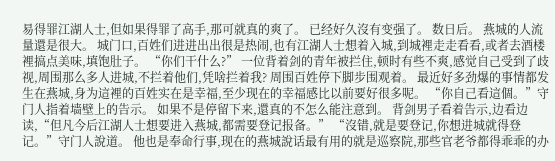易得罪江湖人士,但如果得罪了高手,那可就真的爽了。 已经好久沒有变强了。 数日后。 燕城的人流量還是很大。 城门口,百姓们进进出出很是热闹,也有江湖人士想着入城,到城裡走走看看,或者去酒楼裡搞点美味,填饱肚子。 “你们干什么?” 一位背着剑的青年被拦住,顿时有些不爽,感觉自己受到了歧视,周围那么多人进城,不拦着他们,凭啥拦着我? 周围百姓停下脚步围观着。 最近好多劲爆的事情都发生在燕城,身为這裡的百姓实在是幸福,至少现在的幸福感比以前要好很多呢。 “你自己看這個。”守门人指着墙壁上的告示。 如果不是停留下来,還真的不怎么能注意到。 背剑男子看着告示,边看边读,“但凡今后江湖人士想要进入燕城,都需要登记报备。” “沒错,就是要登记,你想进城就得登记。”守门人說道。 他也是奉命行事,现在的燕城說话最有用的就是巡察院,那些官老爷都得乖乖的办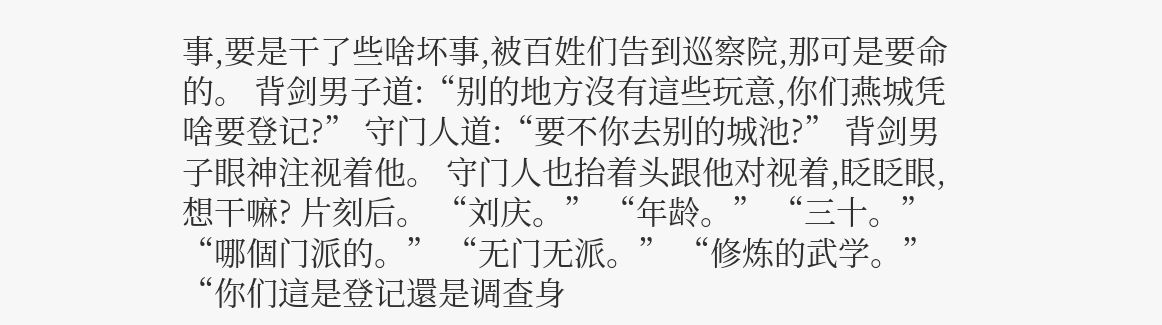事,要是干了些啥坏事,被百姓们告到巡察院,那可是要命的。 背剑男子道:“别的地方沒有這些玩意,你们燕城凭啥要登记?” 守门人道:“要不你去别的城池?” 背剑男子眼神注视着他。 守门人也抬着头跟他对视着,眨眨眼,想干嘛? 片刻后。 “刘庆。” “年龄。” “三十。” “哪個门派的。” “无门无派。” “修炼的武学。” “你们這是登记還是调查身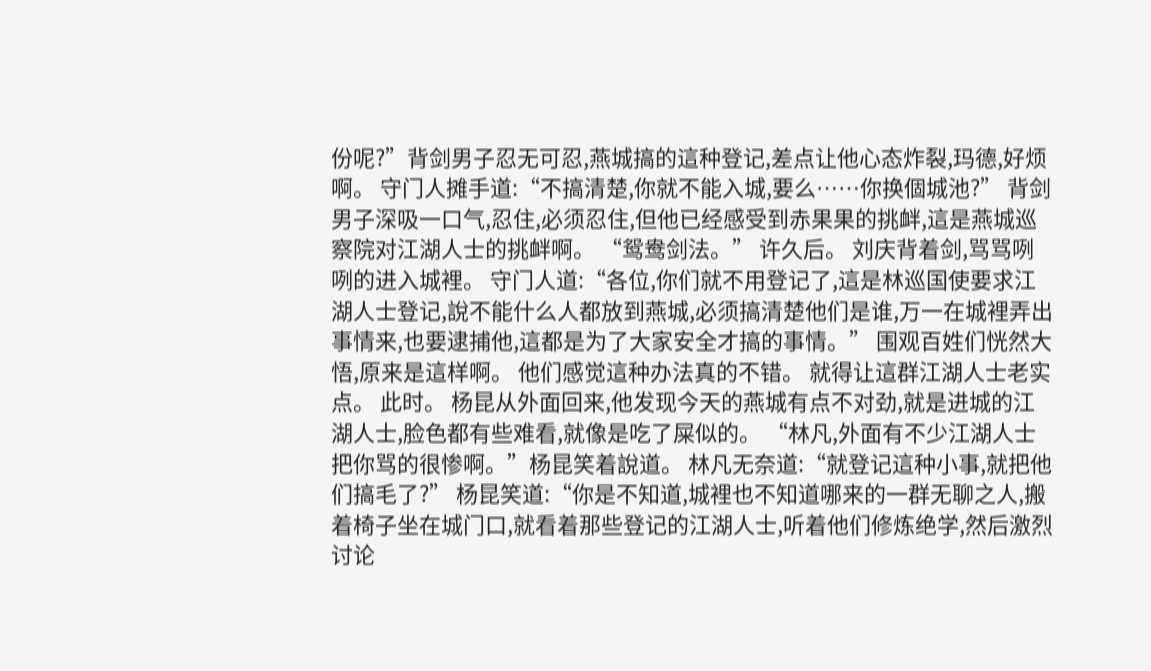份呢?”背剑男子忍无可忍,燕城搞的這种登记,差点让他心态炸裂,玛德,好烦啊。 守门人摊手道:“不搞清楚,你就不能入城,要么……你换個城池?” 背剑男子深吸一口气,忍住,必须忍住,但他已经感受到赤果果的挑衅,這是燕城巡察院对江湖人士的挑衅啊。 “鸳鸯剑法。” 许久后。 刘庆背着剑,骂骂咧咧的进入城裡。 守门人道:“各位,你们就不用登记了,這是林巡国使要求江湖人士登记,說不能什么人都放到燕城,必须搞清楚他们是谁,万一在城裡弄出事情来,也要逮捕他,這都是为了大家安全才搞的事情。” 围观百姓们恍然大悟,原来是這样啊。 他们感觉這种办法真的不错。 就得让這群江湖人士老实点。 此时。 杨昆从外面回来,他发现今天的燕城有点不对劲,就是进城的江湖人士,脸色都有些难看,就像是吃了屎似的。 “林凡,外面有不少江湖人士把你骂的很惨啊。”杨昆笑着說道。 林凡无奈道:“就登记這种小事,就把他们搞毛了?” 杨昆笑道:“你是不知道,城裡也不知道哪来的一群无聊之人,搬着椅子坐在城门口,就看着那些登记的江湖人士,听着他们修炼绝学,然后激烈讨论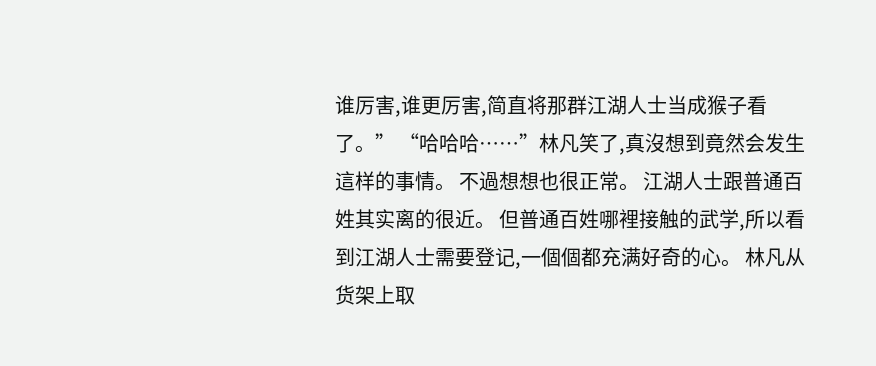谁厉害,谁更厉害,简直将那群江湖人士当成猴子看了。” “哈哈哈……”林凡笑了,真沒想到竟然会发生這样的事情。 不過想想也很正常。 江湖人士跟普通百姓其实离的很近。 但普通百姓哪裡接触的武学,所以看到江湖人士需要登记,一個個都充满好奇的心。 林凡从货架上取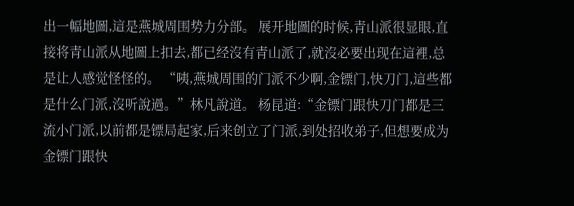出一幅地圖,這是燕城周围势力分部。 展开地圖的时候,青山派很显眼,直接将青山派从地圖上扣去,都已经沒有青山派了,就沒必要出现在這裡,总是让人感觉怪怪的。 “咦,燕城周围的门派不少啊,金镖门,快刀门,這些都是什么门派,沒听說過。”林凡說道。 杨昆道:“金镖门跟快刀门都是三流小门派,以前都是镖局起家,后来创立了门派,到处招收弟子,但想要成为金镖门跟快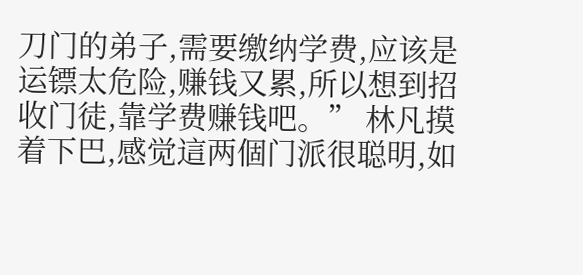刀门的弟子,需要缴纳学费,应该是运镖太危险,赚钱又累,所以想到招收门徒,靠学费赚钱吧。” 林凡摸着下巴,感觉這两個门派很聪明,如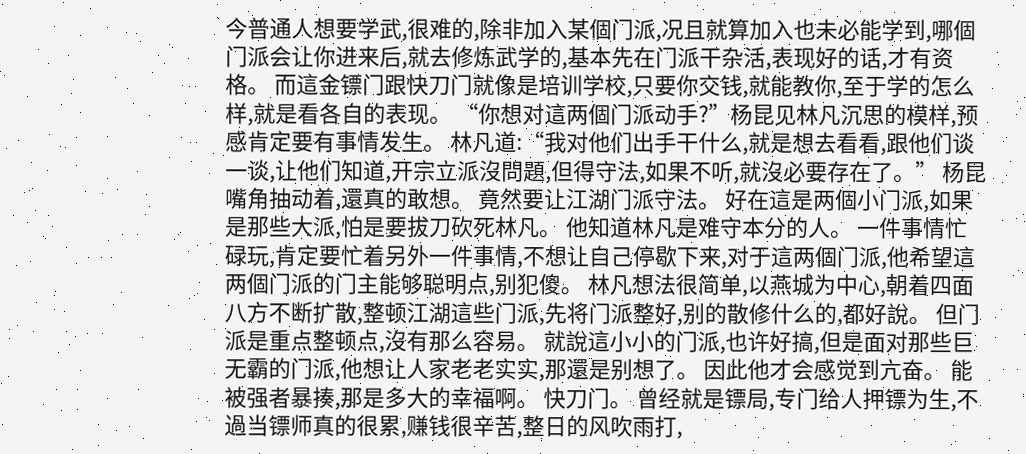今普通人想要学武,很难的,除非加入某個门派,况且就算加入也未必能学到,哪個门派会让你进来后,就去修炼武学的,基本先在门派干杂活,表现好的话,才有资格。 而這金镖门跟快刀门就像是培训学校,只要你交钱,就能教你,至于学的怎么样,就是看各自的表现。 “你想对這两個门派动手?”杨昆见林凡沉思的模样,预感肯定要有事情发生。 林凡道:“我对他们出手干什么,就是想去看看,跟他们谈一谈,让他们知道,开宗立派沒問題,但得守法,如果不听,就沒必要存在了。” 杨昆嘴角抽动着,還真的敢想。 竟然要让江湖门派守法。 好在這是两個小门派,如果是那些大派,怕是要拔刀砍死林凡。 他知道林凡是难守本分的人。 一件事情忙碌玩,肯定要忙着另外一件事情,不想让自己停歇下来,对于這两個门派,他希望這两個门派的门主能够聪明点,别犯傻。 林凡想法很简单,以燕城为中心,朝着四面八方不断扩散,整顿江湖這些门派,先将门派整好,别的散修什么的,都好說。 但门派是重点整顿点,沒有那么容易。 就說這小小的门派,也许好搞,但是面对那些巨无霸的门派,他想让人家老老实实,那還是别想了。 因此他才会感觉到亢奋。 能被强者暴揍,那是多大的幸福啊。 快刀门。 曾经就是镖局,专门给人押镖为生,不過当镖师真的很累,赚钱很辛苦,整日的风吹雨打,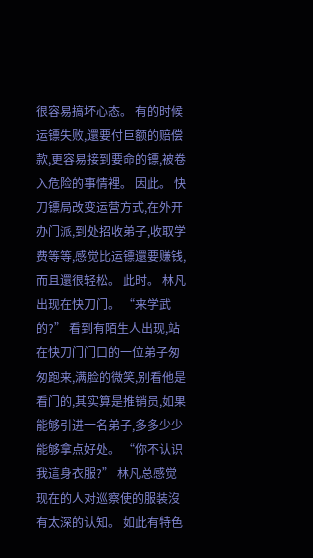很容易搞坏心态。 有的时候运镖失败,還要付巨额的赔偿款,更容易接到要命的镖,被卷入危险的事情裡。 因此。 快刀镖局改变运营方式,在外开办门派,到处招收弟子,收取学费等等,感觉比运镖還要赚钱,而且還很轻松。 此时。 林凡出现在快刀门。 “来学武的?” 看到有陌生人出现,站在快刀门门口的一位弟子匆匆跑来,满脸的微笑,别看他是看门的,其实算是推销员,如果能够引进一名弟子,多多少少能够拿点好处。 “你不认识我這身衣服?” 林凡总感觉现在的人对巡察使的服装沒有太深的认知。 如此有特色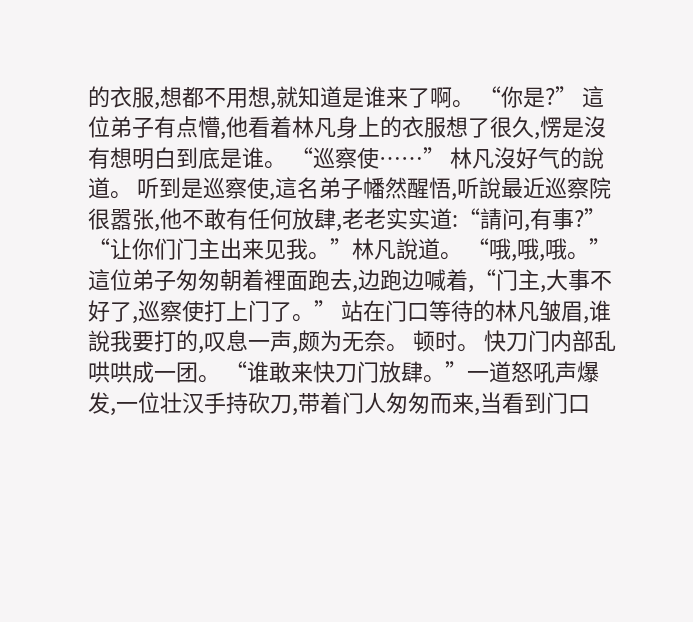的衣服,想都不用想,就知道是谁来了啊。 “你是?” 這位弟子有点懵,他看着林凡身上的衣服想了很久,愣是沒有想明白到底是谁。 “巡察使……” 林凡沒好气的說道。 听到是巡察使,這名弟子幡然醒悟,听說最近巡察院很嚣张,他不敢有任何放肆,老老实实道:“請问,有事?” “让你们门主出来见我。”林凡說道。 “哦,哦,哦。” 這位弟子匆匆朝着裡面跑去,边跑边喊着,“门主,大事不好了,巡察使打上门了。” 站在门口等待的林凡皱眉,谁說我要打的,叹息一声,颇为无奈。 顿时。 快刀门内部乱哄哄成一团。 “谁敢来快刀门放肆。”一道怒吼声爆发,一位壮汉手持砍刀,带着门人匆匆而来,当看到门口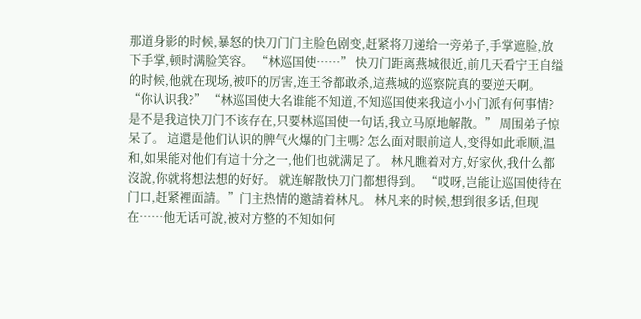那道身影的时候,暴怒的快刀门门主脸色剧变,赶紧将刀递给一旁弟子,手掌遮脸,放下手掌,顿时满脸笑容。 “林巡国使……” 快刀门距离燕城很近,前几天看宁王自缢的时候,他就在现场,被吓的厉害,连王爷都敢杀,這燕城的巡察院真的要逆天啊。 “你认识我?” “林巡国使大名谁能不知道,不知巡国使来我這小小门派有何事情?是不是我這快刀门不该存在,只要林巡国使一句话,我立马原地解散。” 周围弟子惊呆了。 這還是他们认识的脾气火爆的门主嗎? 怎么面对眼前這人,变得如此乖顺,温和,如果能对他们有這十分之一,他们也就满足了。 林凡瞧着对方,好家伙,我什么都沒說,你就将想法想的好好。 就连解散快刀门都想得到。 “哎呀,岂能让巡国使待在门口,赶紧裡面請。”门主热情的邀請着林凡。 林凡来的时候,想到很多话,但现在……他无话可說,被对方整的不知如何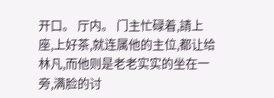开口。 厅内。 门主忙碌着,請上座,上好茶,就连属他的主位,都让给林凡,而他则是老老实实的坐在一旁,满脸的讨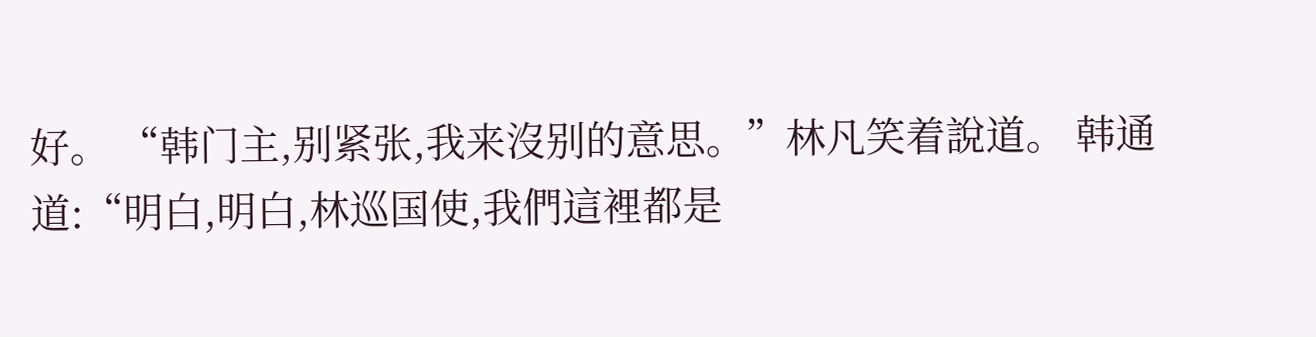好。 “韩门主,别紧张,我来沒别的意思。”林凡笑着說道。 韩通道:“明白,明白,林巡国使,我們這裡都是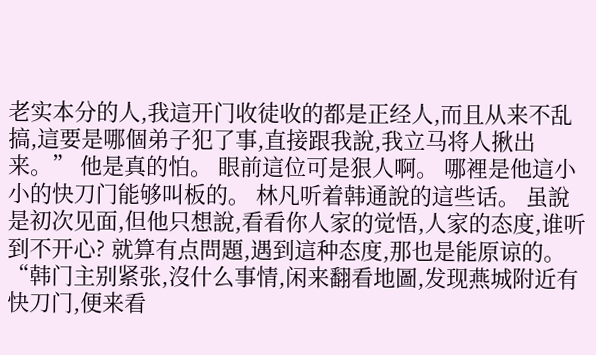老实本分的人,我這开门收徒收的都是正经人,而且从来不乱搞,這要是哪個弟子犯了事,直接跟我說,我立马将人揪出来。” 他是真的怕。 眼前這位可是狠人啊。 哪裡是他這小小的快刀门能够叫板的。 林凡听着韩通說的這些话。 虽說是初次见面,但他只想說,看看你人家的觉悟,人家的态度,谁听到不开心? 就算有点問題,遇到這种态度,那也是能原谅的。 “韩门主别紧张,沒什么事情,闲来翻看地圖,发现燕城附近有快刀门,便来看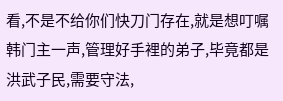看,不是不给你们快刀门存在,就是想叮嘱韩门主一声,管理好手裡的弟子,毕竟都是洪武子民,需要守法,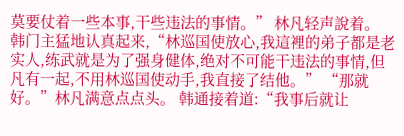莫要仗着一些本事,干些违法的事情。” 林凡轻声說着。 韩门主猛地认真起来,“林巡国使放心,我這裡的弟子都是老实人,练武就是为了强身健体,绝对不可能干违法的事情,但凡有一起,不用林巡国使动手,我直接了结他。” “那就好。”林凡满意点点头。 韩通接着道:“我事后就让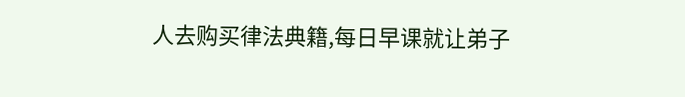人去购买律法典籍,每日早课就让弟子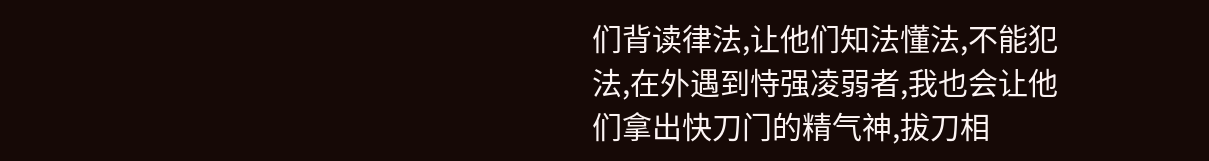们背读律法,让他们知法懂法,不能犯法,在外遇到恃强凌弱者,我也会让他们拿出快刀门的精气神,拔刀相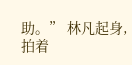助。” 林凡起身,拍着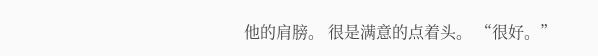他的肩膀。 很是满意的点着头。 “很好。”